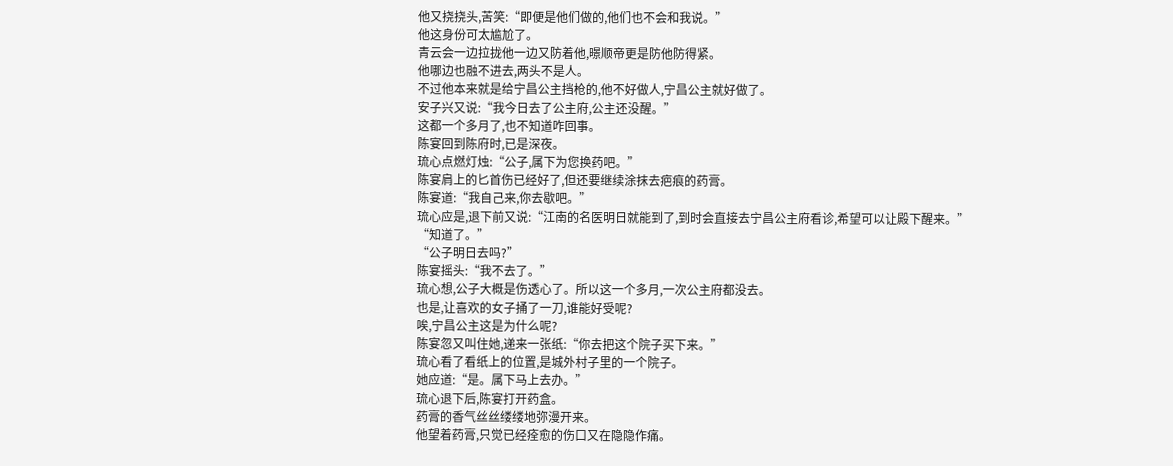他又挠挠头,苦笑:“即便是他们做的,他们也不会和我说。”
他这身份可太尴尬了。
青云会一边拉拢他一边又防着他,暻顺帝更是防他防得紧。
他哪边也融不进去,两头不是人。
不过他本来就是给宁昌公主挡枪的,他不好做人,宁昌公主就好做了。
安子兴又说:“我今日去了公主府,公主还没醒。”
这都一个多月了,也不知道咋回事。
陈宴回到陈府时,已是深夜。
琉心点燃灯烛:“公子,属下为您换药吧。”
陈宴肩上的匕首伤已经好了,但还要继续涂抹去疤痕的药膏。
陈宴道:“我自己来,你去歇吧。”
琉心应是,退下前又说:“江南的名医明日就能到了,到时会直接去宁昌公主府看诊,希望可以让殿下醒来。”
“知道了。”
“公子明日去吗?”
陈宴摇头:“我不去了。”
琉心想,公子大概是伤透心了。所以这一个多月,一次公主府都没去。
也是,让喜欢的女子捅了一刀,谁能好受呢?
唉,宁昌公主这是为什么呢?
陈宴忽又叫住她,递来一张纸:“你去把这个院子买下来。”
琉心看了看纸上的位置,是城外村子里的一个院子。
她应道:“是。属下马上去办。”
琉心退下后,陈宴打开药盒。
药膏的香气丝丝缕缕地弥漫开来。
他望着药膏,只觉已经痊愈的伤口又在隐隐作痛。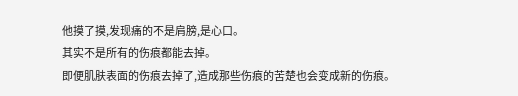他摸了摸,发现痛的不是肩膀,是心口。
其实不是所有的伤痕都能去掉。
即便肌肤表面的伤痕去掉了,造成那些伤痕的苦楚也会变成新的伤痕。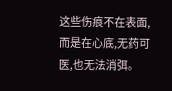这些伤痕不在表面,而是在心底,无药可医,也无法消弭。